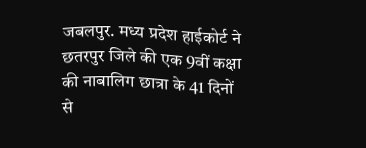जबलपुर. मध्य प्रदेश हाईकोर्ट ने छतरपुर जिले की एक 9वीं कक्षा की नाबालिग छात्रा के 41 दिनों से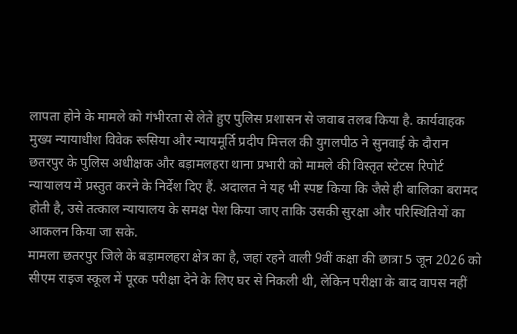लापता होने के मामले को गंभीरता से लेते हुए पुलिस प्रशासन से जवाब तलब किया है. कार्यवाहक मुख्य न्यायाधीश विवेक रूसिया और न्यायमूर्ति प्रदीप मित्तल की युगलपीठ ने सुनवाई के दौरान छतरपुर के पुलिस अधीक्षक और बड़ामलहरा थाना प्रभारी को मामले की विस्तृत स्टेटस रिपोर्ट न्यायालय में प्रस्तुत करने के निर्देश दिए हैं. अदालत ने यह भी स्पष्ट किया कि जैसे ही बालिका बरामद होती है, उसे तत्काल न्यायालय के समक्ष पेश किया जाए ताकि उसकी सुरक्षा और परिस्थितियों का आकलन किया जा सके.
मामला छतरपुर जिले के बड़ामलहरा क्षेत्र का है, जहां रहने वाली 9वीं कक्षा की छात्रा 5 जून 2026 को सीएम राइज स्कूल में पूरक परीक्षा देने के लिए घर से निकली थी, लेकिन परीक्षा के बाद वापस नहीं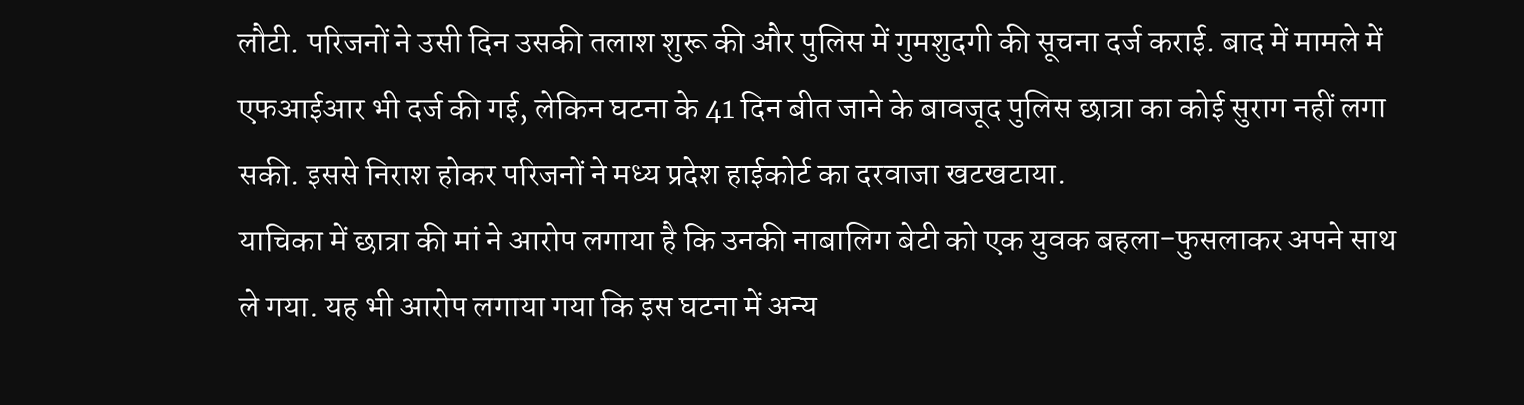लौटी. परिजनों ने उसी दिन उसकी तलाश शुरू की और पुलिस में गुमशुदगी की सूचना दर्ज कराई. बाद में मामले में एफआईआर भी दर्ज की गई, लेकिन घटना के 41 दिन बीत जाने के बावजूद पुलिस छात्रा का कोई सुराग नहीं लगा सकी. इससे निराश होकर परिजनों ने मध्य प्रदेश हाईकोर्ट का दरवाजा खटखटाया.
याचिका में छात्रा की मां ने आरोप लगाया है कि उनकी नाबालिग बेटी को एक युवक बहला-फुसलाकर अपने साथ ले गया. यह भी आरोप लगाया गया कि इस घटना में अन्य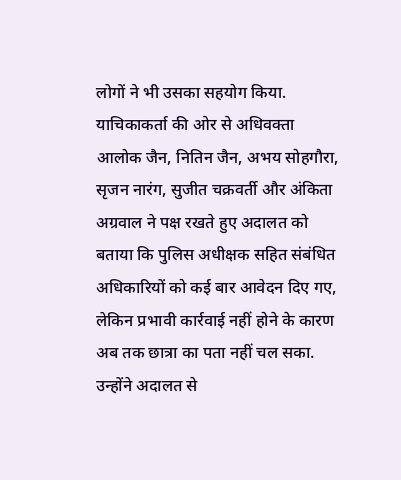लोगों ने भी उसका सहयोग किया. याचिकाकर्ता की ओर से अधिवक्ता आलोक जैन, नितिन जैन, अभय सोहगौरा, सृजन नारंग, सुजीत चक्रवर्ती और अंकिता अग्रवाल ने पक्ष रखते हुए अदालत को बताया कि पुलिस अधीक्षक सहित संबंधित अधिकारियों को कई बार आवेदन दिए गए, लेकिन प्रभावी कार्रवाई नहीं होने के कारण अब तक छात्रा का पता नहीं चल सका. उन्होंने अदालत से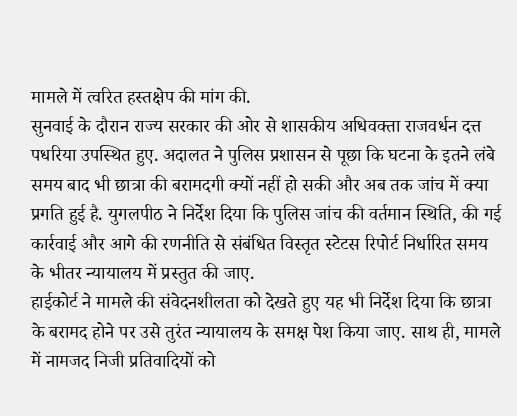मामले में त्वरित हस्तक्षेप की मांग की.
सुनवाई के दौरान राज्य सरकार की ओर से शासकीय अधिवक्ता राजवर्धन दत्त पधरिया उपस्थित हुए. अदालत ने पुलिस प्रशासन से पूछा कि घटना के इतने लंबे समय बाद भी छात्रा की बरामदगी क्यों नहीं हो सकी और अब तक जांच में क्या प्रगति हुई है. युगलपीठ ने निर्देश दिया कि पुलिस जांच की वर्तमान स्थिति, की गई कार्रवाई और आगे की रणनीति से संबंधित विस्तृत स्टेटस रिपोर्ट निर्धारित समय के भीतर न्यायालय में प्रस्तुत की जाए.
हाईकोर्ट ने मामले की संवेदनशीलता को देखते हुए यह भी निर्देश दिया कि छात्रा के बरामद होने पर उसे तुरंत न्यायालय के समक्ष पेश किया जाए. साथ ही, मामले में नामजद निजी प्रतिवादियों को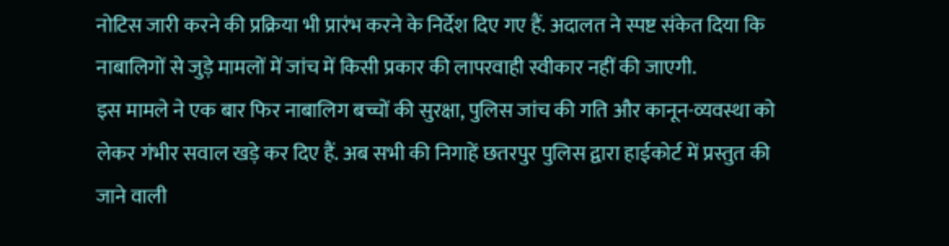नोटिस जारी करने की प्रक्रिया भी प्रारंभ करने के निर्देश दिए गए हैं. अदालत ने स्पष्ट संकेत दिया कि नाबालिगों से जुड़े मामलों में जांच में किसी प्रकार की लापरवाही स्वीकार नहीं की जाएगी.
इस मामले ने एक बार फिर नाबालिग बच्चों की सुरक्षा, पुलिस जांच की गति और कानून-व्यवस्था को लेकर गंभीर सवाल खड़े कर दिए हैं. अब सभी की निगाहें छतरपुर पुलिस द्वारा हाईकोर्ट में प्रस्तुत की जाने वाली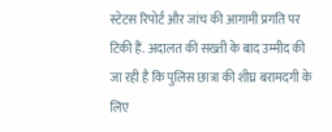स्टेटस रिपोर्ट और जांच की आगामी प्रगति पर टिकी हैं. अदालत की सख्ती के बाद उम्मीद की जा रही है कि पुलिस छात्रा की शीघ्र बरामदगी के लिए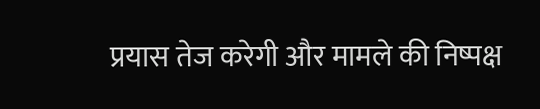प्रयास तेज करेगी और मामले की निष्पक्ष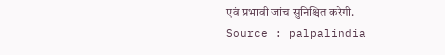एवं प्रभावी जांच सुनिश्चित करेगी.
Source : palpalindia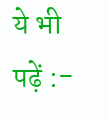ये भी पढ़ें :-